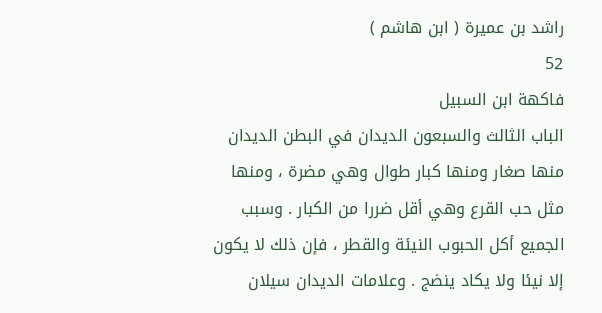راشد بن عميرة ( ابن هاشم )
52
فاكهة ابن السبيل
الباب الثالث والسبعون الديدان في البطن الديدان منها صغار ومنها كبار طوال وهي مضرة ، ومنها مثل حب القرع وهي أقل ضررا من الكبار . وسبب الجميع أكل الحبوب النيئة والقطر ، فإن ذلك لا يكون إلا نيئا ولا يكاد ينضج . وعلامات الديدان سيلان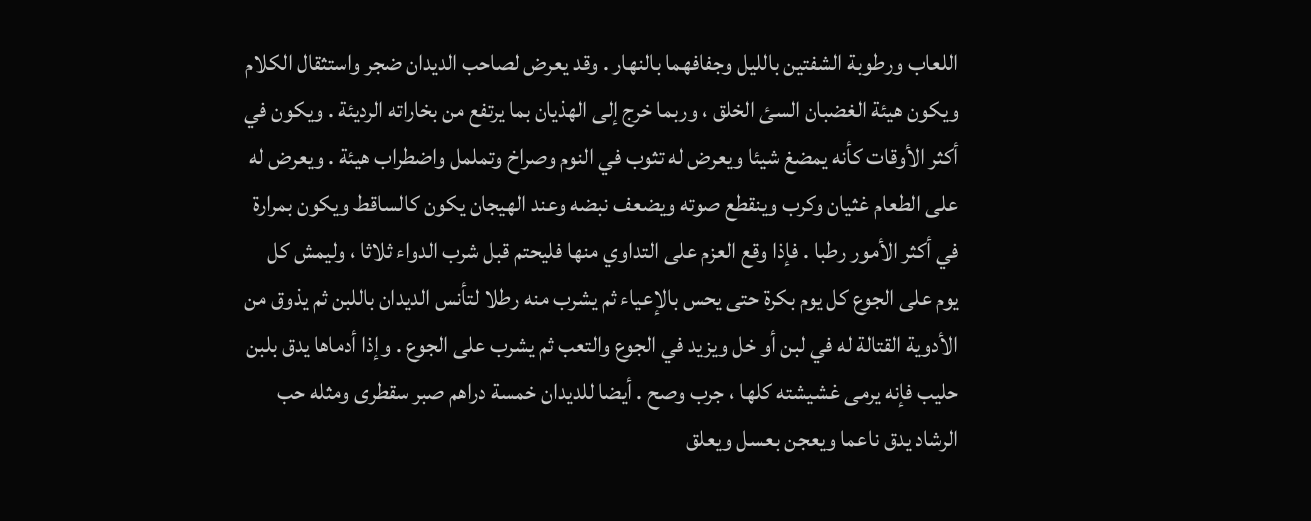اللعاب ورطوبة الشفتين بالليل وجفافهما بالنهار . وقد يعرض لصاحب الديدان ضجر واستثقال الكلام ويكون هيئة الغضبان السئ الخلق ، وربما خرج إلى الهذيان بما يرتفع من بخاراته الرديئة . ويكون في أكثر الأوقات كأنه يمضغ شيئا ويعرض له تثوب في النوم وصراخ وتململ واضطراب هيئة . ويعرض له على الطعام غثيان وكرب وينقطع صوته ويضعف نبضه وعند الهيجان يكون كالساقط ويكون بمرارة في أكثر الأمور رطبا . فإذا وقع العزم على التداوي منها فليحتم قبل شرب الدواء ثلاثا ، وليمش كل يوم على الجوع كل يوم بكرة حتى يحس بالإعياء ثم يشرب منه رطلا لتأنس الديدان باللبن ثم يذوق من الأدوية القتالة له في لبن أو خل ويزيد في الجوع والتعب ثم يشرب على الجوع . وإذا أدماها يدق بلبن حليب فإنه يرمى غشيشته كلها ، جرب وصح . أيضا للديدان خمسة دراهم صبر سقطرى ومثله حب الرشاد يدق ناعما ويعجن بعسل ويعلق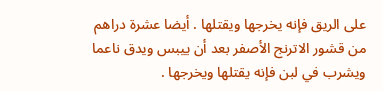على الريق فإنه يخرجها ويقتلها . أيضا عشرة دراهم من قشور الاترنج الأصفر بعد أن ييبس ويدق ناعما ويشرب في لبن فإنه يقتلها ويخرجها .